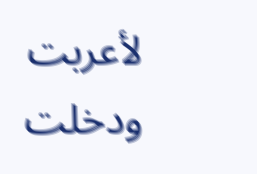لأعربت ودخلت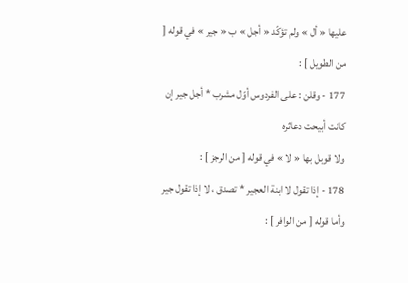عليها « أل » ولم تؤكّد « أجل » ب « جير » في قوله [ من الطويل ] :
177 - وقلن : على الفردوس أوّل مشرب * أجل جير إن كانت أبيحت دعاثره
ولا قوبل بها « لا » في قوله [ من الرجز ] :
178 - إذا تقول لا ابنة العجير * تصدق ، لا إذا تقول جير
وأما قوله [ من الوافر ] :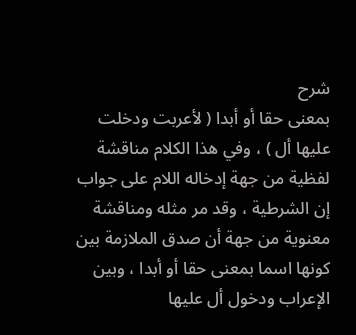شرح
بمعنى حقا أو أبدا ( لأعربت ودخلت عليها أل ) ، وفي هذا الكلام مناقشة لفظية من جهة إدخاله اللام على جواب إن الشرطية ، وقد مر مثله ومناقشة معنوية من جهة أن صدق الملازمة بين كونها اسما بمعنى حقا أو أبدا ، وبين الإعراب ودخول أل عليها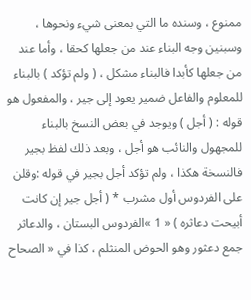ممنوع ، وسنده ما التي بمعنى شيء ونحوها ، وسبنين وجه البناء عند من جعلها كحقا ، وأما عند من جعلها كأبدا فالبناء مشكل ، ( ولم تؤكد ) بالبناء للمعلوم والفاعل ضمير يعود إلى جير ، والمفعول هو قوله : ( أجل ) ويوجد في بعض النسخ بالبناء للمجهول والنائب هو أجل ، وبعد ذلك لفظ بجير فالنسخة هكذا ، ولم تؤكد أجل بجير في قوله :وقلن على الفردوس أول مشرب * ( أجل جير إن كانت أبيحت دعاثره ) « 1 »الفردوس البستان ، والدعاثر جمع دعثور وهو الحوض المنثلم ، كذا في « الصحاح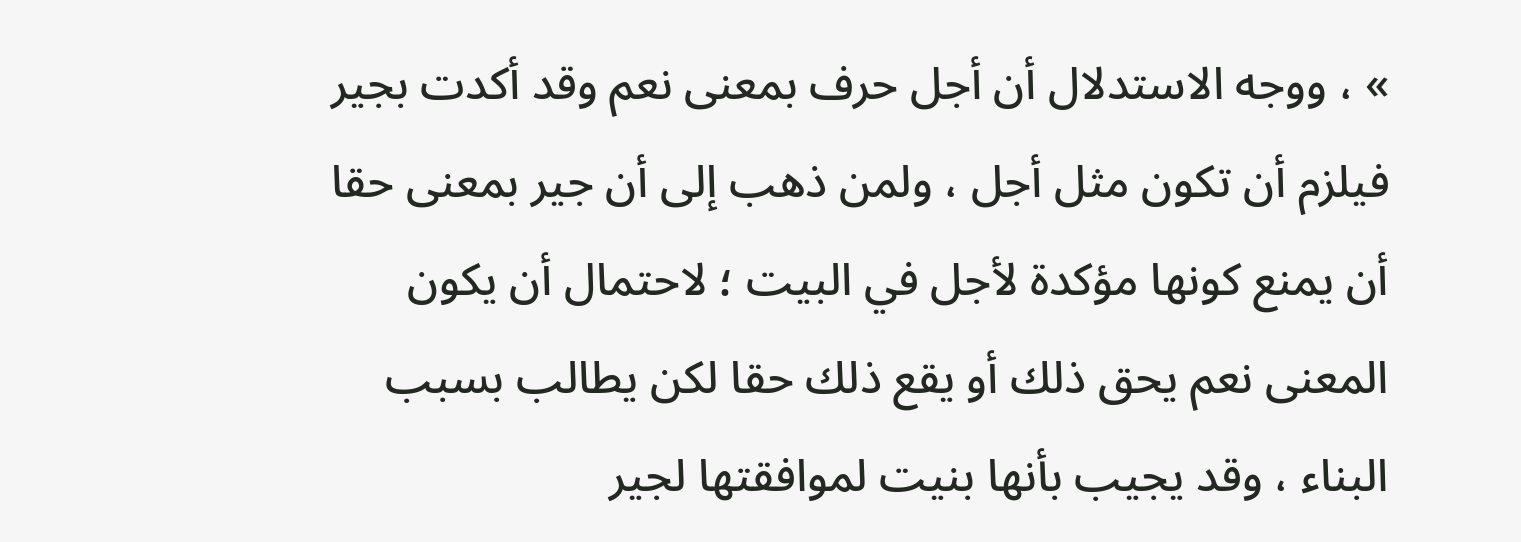» ، ووجه الاستدلال أن أجل حرف بمعنى نعم وقد أكدت بجير فيلزم أن تكون مثل أجل ، ولمن ذهب إلى أن جير بمعنى حقا أن يمنع كونها مؤكدة لأجل في البيت ؛ لاحتمال أن يكون المعنى نعم يحق ذلك أو يقع ذلك حقا لكن يطالب بسبب البناء ، وقد يجيب بأنها بنيت لموافقتها لجير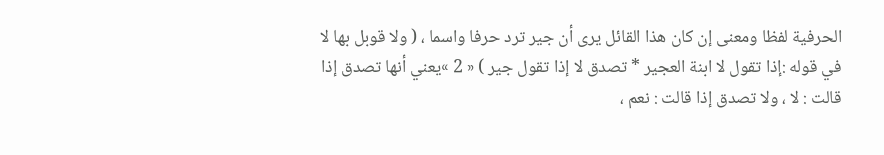الحرفية لفظا ومعنى إن كان هذا القائل يرى أن جير ترد حرفا واسما ، ( ولا قوبل بها لا في قوله :إذا تقول لا ابنة العجير * تصدق لا إذا تقول جير ) « 2 »يعني أنها تصدق إذا قالت : لا ، ولا تصدق إذا قالت : نعم ،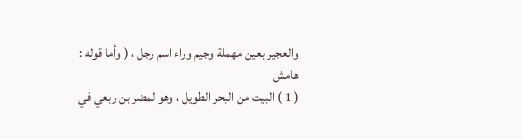والعجير بعين مهملة وجيم وراء اسم رجل ، ( وأما قوله :
هامش
( 1 ) البيت من البحر الطويل ، وهو لمضر بن ربعي في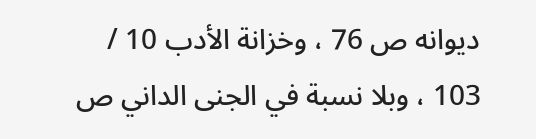ديوانه ص 76 ، وخزانة الأدب 10 / 103 ، وبلا نسبة في الجنى الداني ص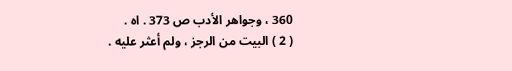360 ، وجواهر الأدب ص 373 . اه .
( 2 ) البيت من الرجز ، ولم أعثر عليه .